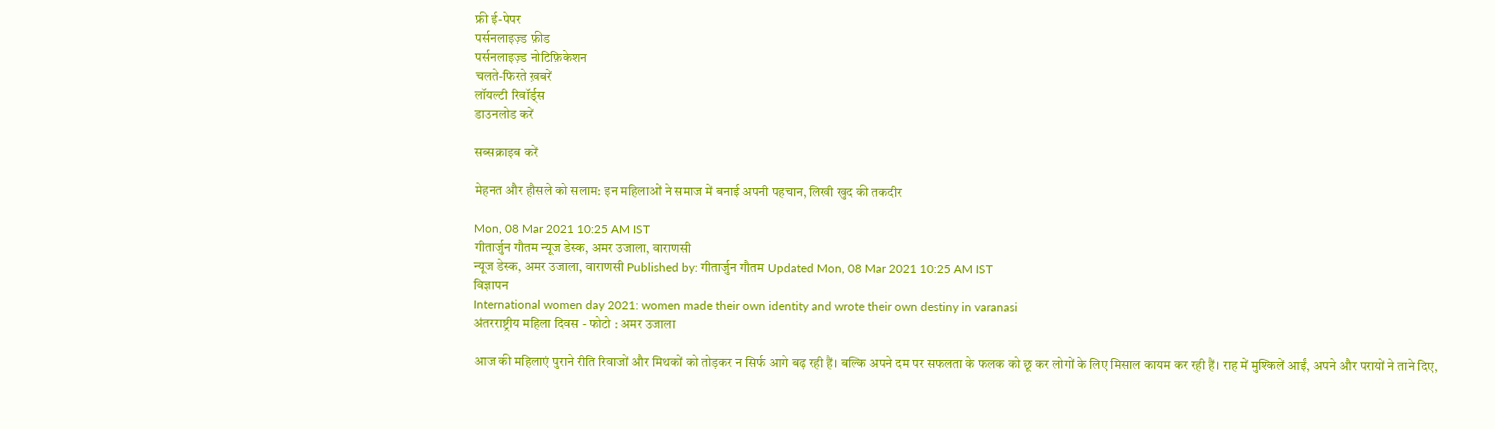फ्री ई-पेपर
पर्सनलाइज़्ड फ़ीड
पर्सनलाइज़्ड नोटिफ़िकेशन
चलते-फिरते ख़बरें
लॉयल्टी रिवॉर्ड्स
डाउनलोड करें

सब्सक्राइब करें

मेहनत और हौसले को सलाम: इन महिलाओं ने समाज में बनाई अपनी पहचान, लिखी खुद की तकदीर

Mon, 08 Mar 2021 10:25 AM IST
गीतार्जुन गौतम न्यूज डेस्क, अमर उजाला, वाराणसी
न्यूज डेस्क, अमर उजाला, वाराणसी Published by: गीतार्जुन गौतम Updated Mon, 08 Mar 2021 10:25 AM IST
विज्ञापन
International women day 2021: women made their own identity and wrote their own destiny in varanasi
अंतरराष्ट्रीय महिला दिवस - फोटो : अमर उजाला

आज की महिलाएं पुराने रीति रिवाजों और मिथकों को तोड़कर न सिर्फ आगे बढ़ रही हैं। बल्कि अपने दम पर सफलता के फलक को छू कर लोगों के लिए मिसाल कायम कर रही हैं। राह में मुश्किलें आईं, अपने और परायों ने ताने दिए,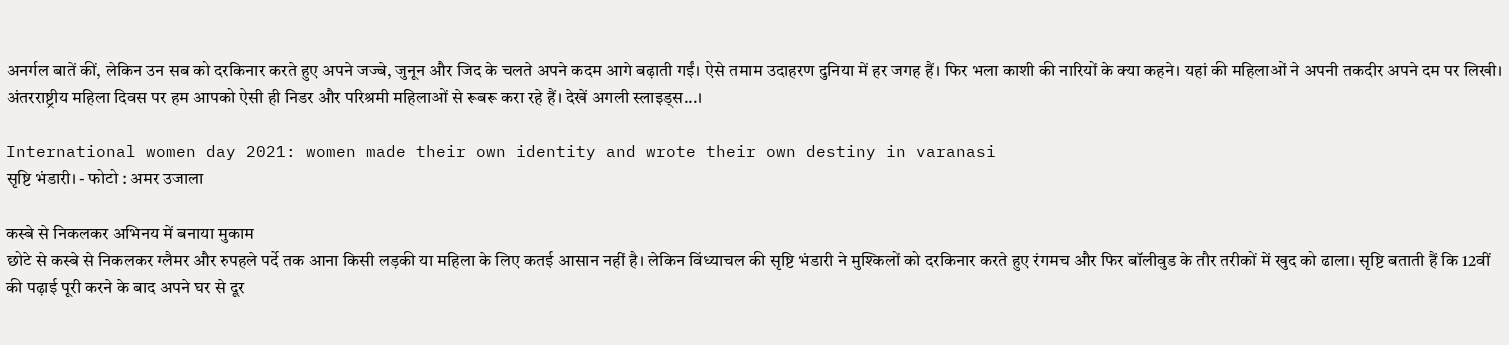अनर्गल बातें कीं, लेकिन उन सब को दरकिनार करते हुए अपने जज्बे, जुनून और जिद के चलते अपने कदम आगे बढ़ाती गईं। ऐसे तमाम उदाहरण दुनिया में हर जगह हैं। फिर भला काशी की नारियों के क्या कहने। यहां की महिलाओं ने अपनी तकदीर अपने दम पर लिखी। अंतरराष्ट्रीय महिला दिवस पर हम आपको ऐसी ही निडर और परिश्रमी महिलाओं से रूबरू करा रहे हैं। देखें अगली स्लाइड्स...।

International women day 2021: women made their own identity and wrote their own destiny in varanasi
सृष्टि भंडारी। - फोटो : अमर उजाला

कस्बे से निकलकर अभिनय में बनाया मुकाम
छोटे से कस्बे से निकलकर ग्लैमर और रुपहले पर्दे तक आना किसी लड़की या महिला के लिए कतई आसान नहीं है। लेकिन विंध्याचल की सृष्टि भंडारी ने मुश्किलों को दरकिनार करते हुए रंगमच और फिर बॉलीवुड के तौर तरीकों में खुद को ढाला। सृष्टि बताती हैं कि 12वीं की पढ़ाई पूरी करने के बाद अपने घर से दूर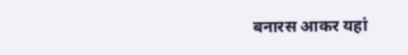बनारस आकर यहां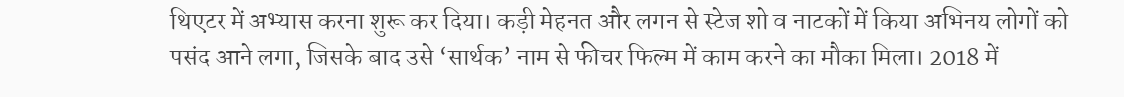थिएटर में अभ्यास करना शुरू कर दिया। कड़ी मेहनत और लगन से स्टेज शो व नाटकों में किया अभिनय लोगों को पसंद आने लगा, जिसके बाद उसे ‘सार्थक’ नाम से फीचर फिल्म में काम करने का मौका मिला। 2018 में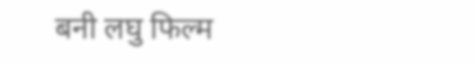बनी लघु फिल्म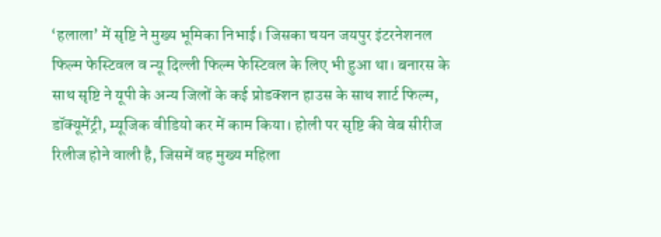‘हलाला’ में सृष्टि ने मुख्य भूमिका निभाई। जिसका चयन जयपुर इंटरनेशनल फिल्म फेस्टिवल व न्यू दिल्ली फिल्म फेस्टिवल के लिए भी हुआ था। बनारस के साथ सृष्टि ने यूपी के अन्य जिलों के कई प्रोडक्शन हाउस के साथ शार्ट फिल्म, डॉक्यूमेंट्री, म्यूजिक वीडियो कर में काम किया। होली पर सृष्टि की वेब सीरीज रिलीज होने वाली है, जिसमें वह मुख्य महिला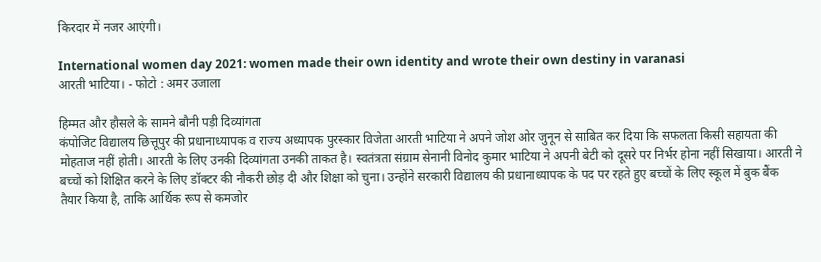किरदार में नजर आएंगी।

International women day 2021: women made their own identity and wrote their own destiny in varanasi
आरती भाटिया। - फोटो : अमर उजाला

हिम्मत और हौसले के सामने बौनी पड़ी दिव्यांगता
कंपोजिट विद्यालय छित्तूपुर की प्रधानाध्यापक व राज्य अध्यापक पुरस्कार विजेता आरती भाटिया ने अपने जोश ओर जुनून से साबित कर दिया कि सफलता किसी सहायता की मोहताज नहीं होती। आरती के लिए उनकी दिव्यांगता उनकी ताकत है। स्वतंत्रता संग्राम सेनानी विनोद कुमार भाटिया ने अपनी बेटी को दूसरे पर निर्भर होना नहीं सिखाया। आरती ने बच्चों को शिक्षित करने के लिए डॉक्टर की नौकरी छोड़ दी और शिक्षा को चुना। उन्होंने सरकारी विद्यालय की प्रधानाध्यापक के पद पर रहते हुए बच्चों के लिए स्कूल में बुक बैंक तैयार किया है, ताकि आर्थिक रूप से कमजोर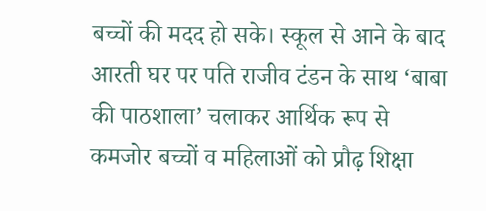बच्चों की मदद हो सके। स्कूल से आने के बाद आरती घर पर पति राजीव टंडन के साथ ‘बाबा की पाठशाला’ चलाकर आर्थिक रूप से कमजोर बच्चों व महिलाओं को प्रौढ़ शिक्षा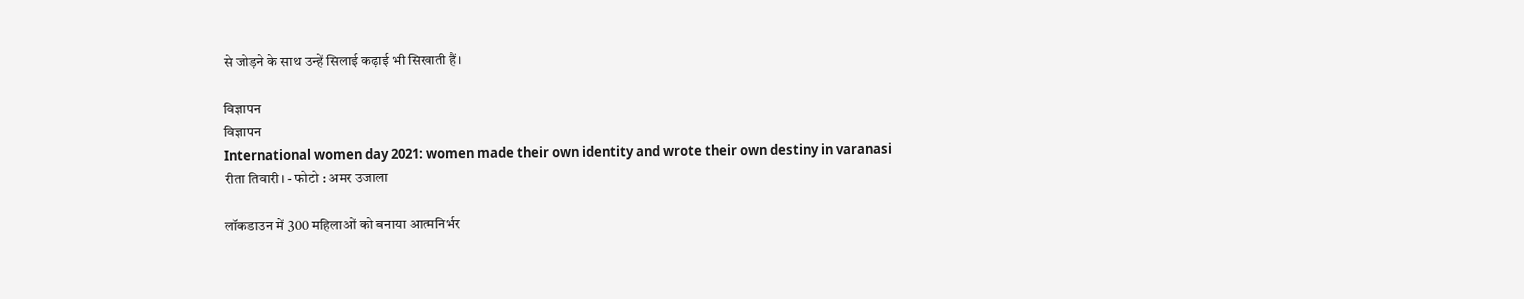से जोड़ने के साथ उन्हें सिलाई कढ़ाई भी सिखाती हैं।

विज्ञापन
विज्ञापन
International women day 2021: women made their own identity and wrote their own destiny in varanasi
रीता तिवारी। - फोटो : अमर उजाला

लॉकडाउन में 300 महिलाओं को बनाया आत्मनिर्भर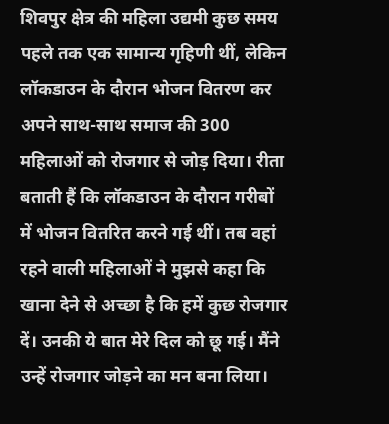शिवपुर क्षेत्र की महिला उद्यमी कुछ समय पहले तक एक सामान्य गृहिणी थीं, लेकिन लॉकडाउन के दौरान भोजन वितरण कर अपने साथ-साथ समाज की 300 महिलाओं को रोजगार से जोड़ दिया। रीता बताती हैं कि लॉकडाउन के दौरान गरीबों में भोजन वितरित करने गई थीं। तब वहां रहने वाली महिलाओं ने मुझसे कहा कि खाना देने से अच्छा है कि हमें कुछ रोजगार दें। उनकी ये बात मेरे दिल को छू गई। मैंने उन्हें रोजगार जोड़ने का मन बना लिया।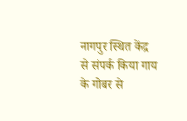नागपुर स्थित केंद्र से संपर्क किया गाय के गोबर से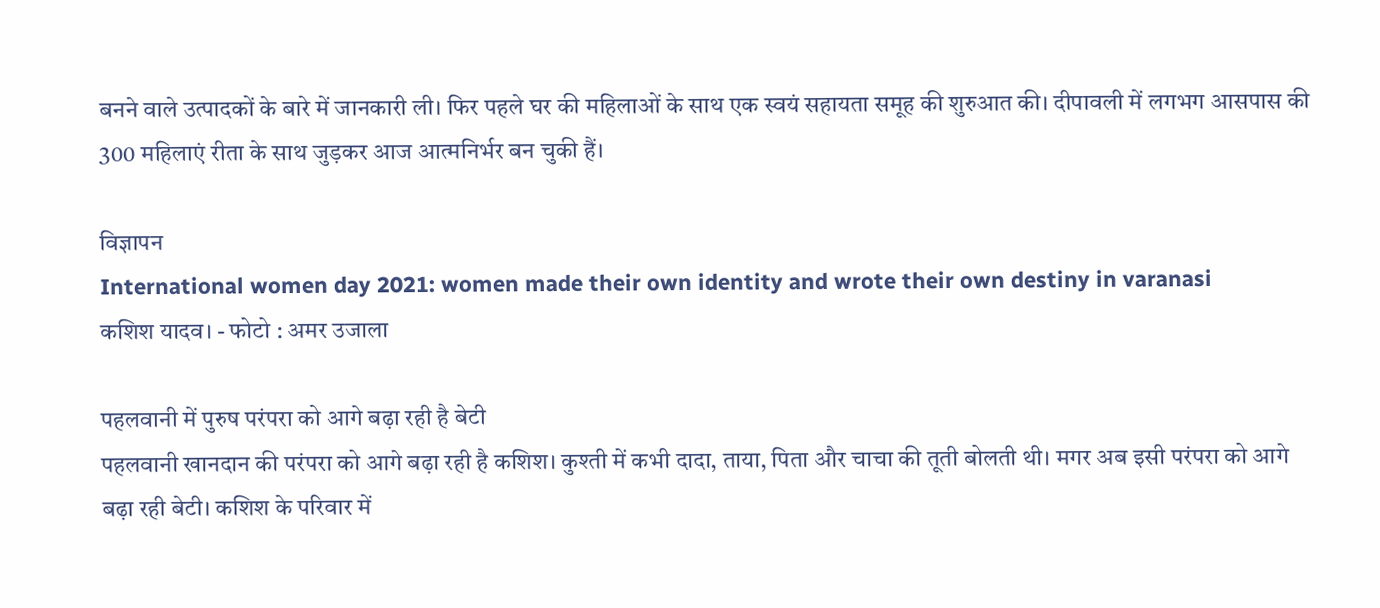बनने वाले उत्पादकों के बारे में जानकारी ली। फिर पहले घर की महिलाओं के साथ एक स्वयं सहायता समूह की शुरुआत की। दीपावली में लगभग आसपास की 300 महिलाएं रीता के साथ जुड़कर आज आत्मनिर्भर बन चुकी हैं।

विज्ञापन
International women day 2021: women made their own identity and wrote their own destiny in varanasi
कशिश यादव। - फोटो : अमर उजाला

पहलवानी में पुरुष परंपरा को आगे बढ़ा रही है बेटी
पहलवानी खानदान की परंपरा को आगे बढ़ा रही है कशिश। कुश्ती में कभी दादा, ताया, पिता और चाचा की तूती बोलती थी। मगर अब इसी परंपरा को आगे बढ़ा रही बेटी। कशिश के परिवार में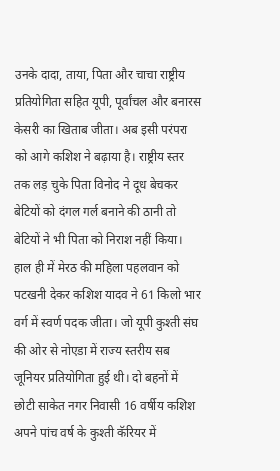उनके दादा, ताया, पिता और चाचा राष्ट्रीय प्रतियोगिता सहित यूपी, पूर्वांचल और बनारस केसरी का खिताब जीता। अब इसी परंपरा को आगे कशिश ने बढ़ाया है। राष्ट्रीय स्तर तक लड़ चुके पिता विनोद ने दूध बेचकर बेटियों को दंगल गर्ल बनाने की ठानी तो बेटियों ने भी पिता को निराश नहीं किया। हाल ही में मेरठ की महिला पहलवान को पटखनी देकर कशिश यादव ने 61 किलो भार वर्ग में स्वर्ण पदक जीता। जो यूपी कुश्ती संघ की ओर से नोएडा में राज्य स्तरीय सब जूनियर प्रतियोगिता हुई थी। दो बहनों में छोटी साकेत नगर निवासी 16 वर्षीय कशिश अपने पांच वर्ष के कुश्ती कॅरियर में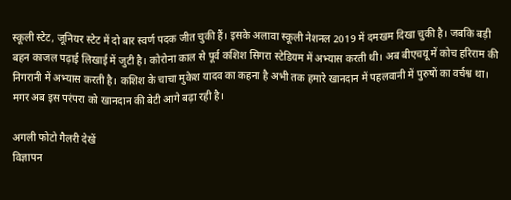स्कूली स्टेट, जूनियर स्टेट में दो बार स्वर्ण पदक जीत चुकी हैं। इसके अलावा स्कूली नेशनल 2019 में दमखम दिखा चुकी है। जबकि बड़ी बहन काजल पढ़ाई लिखाई में जुटी है। कोरोना काल से पूर्व कशिश सिगरा स्टेडियम में अभ्यास करती थी। अब बीएचयू में कोच हरिराम की निगरानी में अभ्यास करती है। कशिश के चाचा मुकेश यादव का कहना है अभी तक हमारे खानदान में पहलवानी में पुरुषों का वर्चश्व था। मगर अब इस परंपरा को खानदान की बेटी आगे बढ़ा रही है।

अगली फोटो गैलरी देखें
विज्ञापन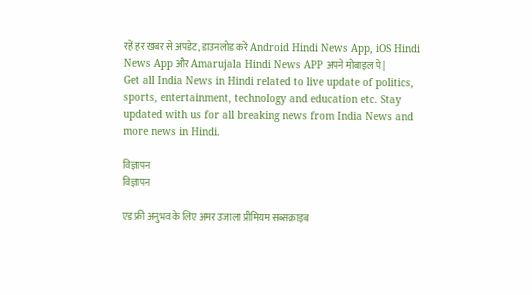रहें हर खबर से अपडेट, डाउनलोड करें Android Hindi News App, iOS Hindi News App और Amarujala Hindi News APP अपने मोबाइल पे|
Get all India News in Hindi related to live update of politics, sports, entertainment, technology and education etc. Stay updated with us for all breaking news from India News and more news in Hindi.

विज्ञापन
विज्ञापन

एड फ्री अनुभव के लिए अमर उजाला प्रीमियम सब्सक्राइब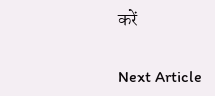करें

Next Article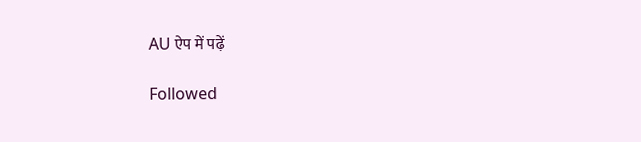AU ऐप में पढ़ें

Followed